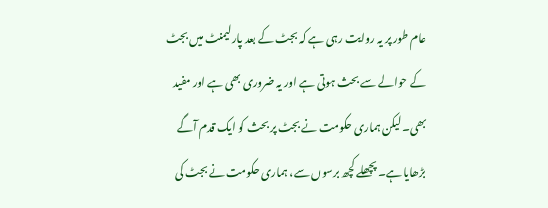عام طور پر یہ روایت رہی ہے کہ بجٹ کے بعد پارلیمنٹ میں بجٹ کے حوالے سے بحث ہوتی ہے اور یہ ضروری بھی ہے اور مفید بھی۔ لیکن ہماری حکومت نے بجٹ پر بحث کو ایک قدم آگے بڑھایا ہے۔ پچھلے کچھ برسوں سے، ہماری حکومت نے بجٹ کی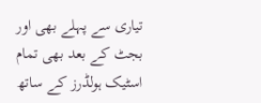تیاری سے پہلے بھی اور بجٹ کے بعد بھی تمام اسٹیک ہولڈرز کے ساتھ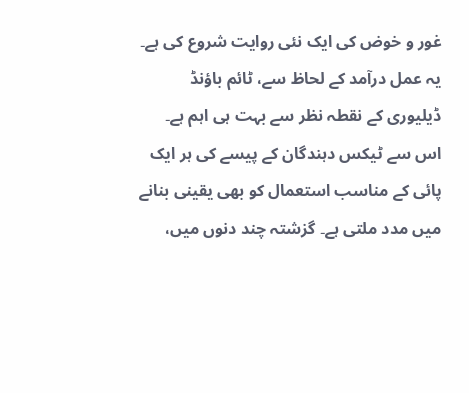غور و خوض کی ایک نئی روایت شروع کی ہے۔ یہ عمل درآمد کے لحاظ سے، ٹائم باؤنڈ ڈیلیوری کے نقطہ نظر سے بہت ہی اہم ہے۔ اس سے ٹیکس دہندگان کے پیسے کی ہر ایک پائی کے مناسب استعمال کو بھی یقینی بنانے میں مدد ملتی ہے۔ گزشتہ چند دنوں میں،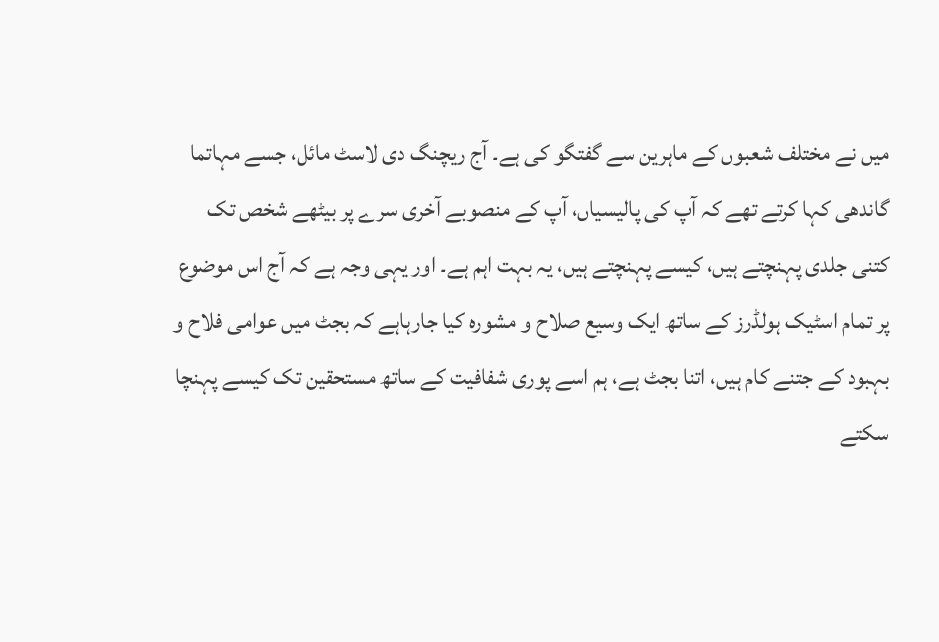میں نے مختلف شعبوں کے ماہرین سے گفتگو کی ہے۔ آج ریچنگ دی لاسٹ مائل، جسے مہاتما گاندھی کہا کرتے تھے کہ آپ کی پالیسیاں، آپ کے منصوبے آخری سرے پر بیٹھے شخص تک کتنی جلدی پہنچتے ہیں، کیسے پہنچتے ہیں، یہ بہت اہم ہے۔ اور یہی وجہ ہے کہ آج اس موضوع پر تمام اسٹیک ہولڈرز کے ساتھ ایک وسیع صلاح و مشورہ کیا جارہاہے کہ بجٹ میں عوامی فلاح و بہبود کے جتنے کام ہیں، اتنا بجٹ ہے، ہم اسے پوری شفافیت کے ساتھ مستحقین تک کیسے پہنچا سکتے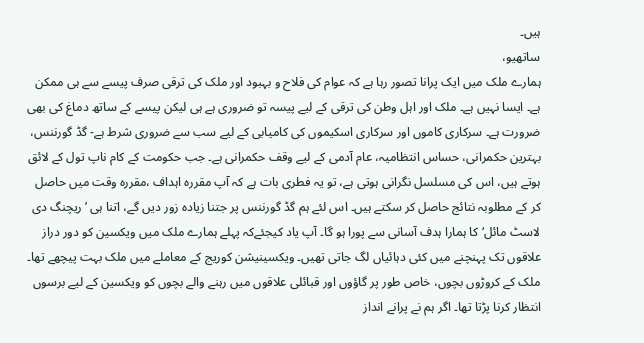ہیں۔
ساتھیو،
ہمارے ملک میں ایک پرانا تصور رہا ہے کہ عوام کی فلاح و بہبود اور ملک کی ترقی صرف پیسے سے ہی ممکن ہے۔ ایسا نہیں ہے۔ ملک اور اہل وطن کی ترقی کے لیے پیسہ تو ضروری ہے ہی لیکن پیسے کے ساتھ دماغ کی بھی ضرورت ہے۔ سرکاری کاموں اور سرکاری اسکیموں کی کامیابی کے لیے سب سے ضروری شرط ہے- گڈ گورننس، بہترین حکمرانی، حساس انتظامیہ، عام آدمی کے لیے وقف حکمرانی ہے۔ جب حکومت کے کام ناپ تول کے لائق ہوتے ہیں، اس کی مسلسل نگرانی ہوتی ہے، تو یہ فطری بات ہے کہ آپ مقررہ اہداف ،مقررہ وقت میں حاصل کر کے مطلوبہ نتائج حاصل کر سکتے ہیں۔ اس لئے ہم گڈ گورننس پر جتنا زیادہ زور دیں گے، اتنا ہی ’ریچنگ دی لاسٹ مائل‘کا ہمارا ہدف آسانی سے پورا ہو گا۔ آپ یاد کیجئےکہ پہلے ہمارے ملک میں ویکسین کو دور دراز علاقوں تک پہنچنے میں کئی دہائیاں لگ جاتی تھیں۔ ویکسینیشن کوریج کے معاملے میں ملک بہت پیچھے تھا۔ ملک کے کروڑوں بچوں، خاص طور پر گاؤوں اور قبائلی علاقوں میں رہنے والے بچوں کو ویکسین کے لیے برسوں انتظار کرنا پڑتا تھا۔ اگر ہم نے پرانے انداز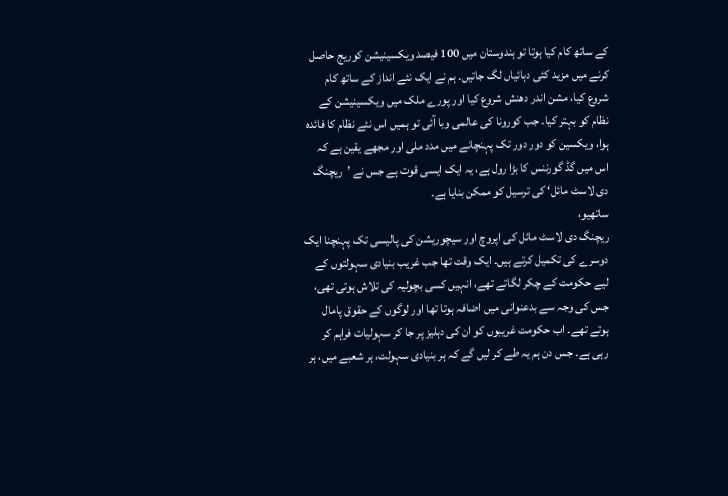کے ساتھ کام کیا ہوتا تو ہندوستان میں 100 فیصد ویکسینیشن کوریج حاصل کرنے میں مزید کئی دہائیاں لگ جاتیں۔ ہم نے ایک نئے انداز کے ساتھ کام شروع کیا، مشن اندر دھنش شروع کیا اور پورے ملک میں ویکسینیشن کے نظام کو بہتر کیا۔ جب کورونا کی عالمی وبا آئی تو ہمیں اس نئے نظام کا فائدہ ہوا، ویکسین کو دور دور تک پہنچانے میں مدد ملی اور مجھے یقین ہے کہ اس میں گڈ گورننس کا بڑا رول ہے، یہ ایک ایسی قوت ہے جس نے ’ریچنگ دی لاسٹ مائل‘ کی ترسیل کو ممکن بنایا ہے۔
ساتھیو،
ریچنگ دی لاسٹ مائل کی اپروچ اور سیچوریشن کی پالیسی تک پہنچنا ایک دوسرے کی تکمیل کرتے ہیں۔ ایک وقت تھا جب غریب بنیادی سہولتوں کے لیے حکومت کے چکر لگاتے تھے، انہیں کسی بچولیہ کی تلاش ہوتی تھی، جس کی وجہ سے بدعنوانی میں اضافہ ہوتا تھا اور لوگوں کے حقوق پامال ہوتے تھے۔ اب حکومت غریبوں کو ان کی دہلیز پر جا کر سہولیات فراہم کر رہی ہے۔ جس دن ہم یہ طے کر لیں گے کہ ہر بنیادی سہولت، ہر شعبے میں، ہر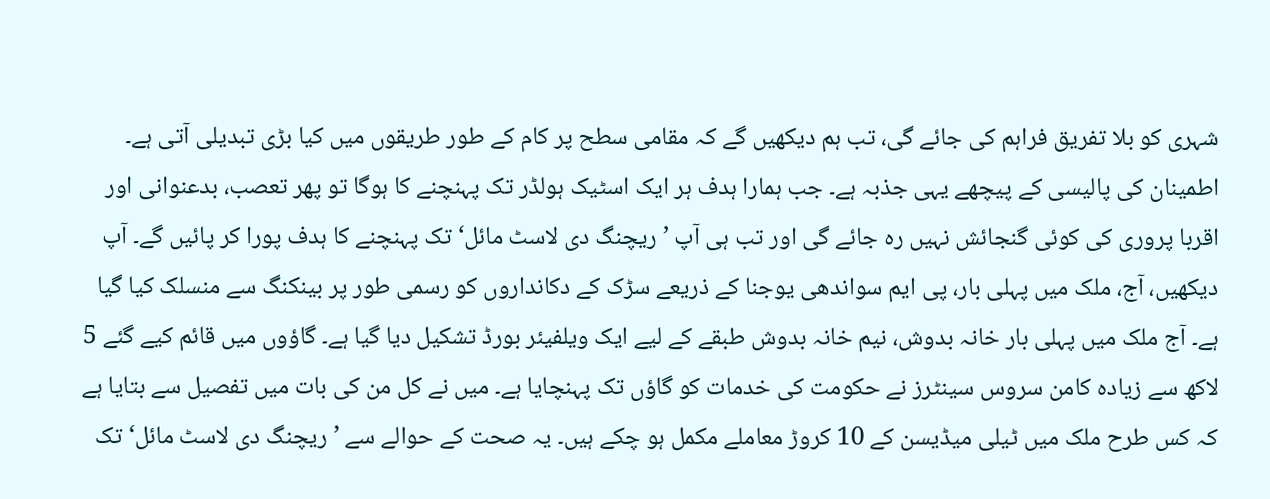شہری کو بلا تفریق فراہم کی جائے گی، تب ہم دیکھیں گے کہ مقامی سطح پر کام کے طور طریقوں میں کیا بڑی تبدیلی آتی ہے۔ اطمینان کی پالیسی کے پیچھے یہی جذبہ ہے۔ جب ہمارا ہدف ہر ایک اسٹیک ہولڈر تک پہنچنے کا ہوگا تو پھر تعصب، بدعنوانی اور اقربا پروری کی کوئی گنجائش نہیں رہ جائے گی اور تب ہی آپ ’ریچنگ دی لاسٹ مائل‘ تک پہنچنے کا ہدف پورا کر پائیں گے۔ آپ دیکھیں، آج، ملک میں پہلی بار، پی ایم سواندھی یوجنا کے ذریعے سڑک کے دکانداروں کو رسمی طور پر بینکنگ سے منسلک کیا گیا ہے۔ آج ملک میں پہلی بار خانہ بدوش، نیم خانہ بدوش طبقے کے لیے ایک ویلفیئر بورڈ تشکیل دیا گیا ہے۔ گاؤوں میں قائم کیے گئے 5 لاکھ سے زیادہ کامن سروس سینٹرز نے حکومت کی خدمات کو گاؤں تک پہنچایا ہے۔ میں نے کل من کی بات میں تفصیل سے بتایا ہے کہ کس طرح ملک میں ٹیلی میڈیسن کے 10 کروڑ معاملے مکمل ہو چکے ہیں۔ یہ صحت کے حوالے سے ’ریچنگ دی لاسٹ مائل‘ تک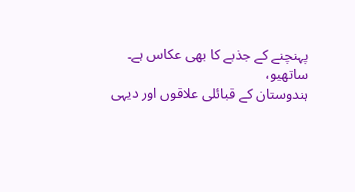پہنچنے کے جذبے کا بھی عکاس ہے۔
ساتھیو،
ہندوستان کے قبائلی علاقوں اور دیہی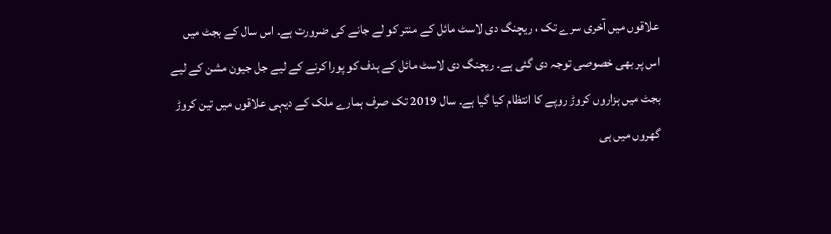علاقوں میں آخری سرے تک ، ریچنگ دی لاسٹ مائل کے منتر کو لے جانے کی ضرورت ہے۔ اس سال کے بجٹ میں اس پر بھی خصوصی توجہ دی گئی ہے۔ ریچنگ دی لاسٹ مائل کے ہدف کو پورا کرنے کے لیے جل جیون مشن کے لیے بجٹ میں ہزاروں کروڑ روپے کا انتظام کیا گیا ہے۔ سال 2019 تک صرف ہمارے ملک کے دیہی علاقوں میں تین کروڑ گھروں میں ہی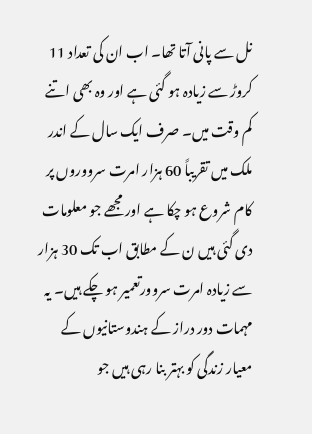نل سے پانی آتا تھا۔ اب ان کی تعداد 11 کروڑ سے زیادہ ہو گئی ہے اور وہ بھی اتنے کم وقت میں۔ صرف ایک سال کے اندر ملک میں تقریباً 60 ہزار امرت سرووروں پر کام شروع ہو چکا ہے اور مجھے جو معلومات دی گئی ہیں ن کے مطابق اب تک 30 ہزار سے زیادہ امرت سروورتعمیر ہو چکے ہیں۔ یہ مہمات دور دراز کے ہندوستانیوں کے معیار زندگی کو بہتر بنا رہی ہیں جو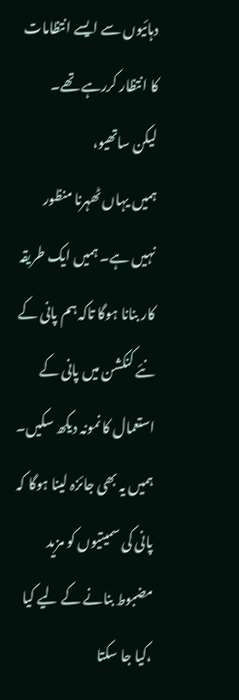دہائیوں سے ایسے انتظامات کا انتظار کررہے تھے۔
لیکن ساتھیو،
ہمیں یہاں ٹھہرنا منظور نہیں ہے۔ ہمیں ایک طریقہ کار بنانا ہوگا تاکہ ہم پانی کے نئے کنکشن میں پانی کے استعمال کا نمونہ دیکھ سکیں۔ ہمیں یہ بھی جائزہ لینا ہوگا کہ پانی کی سمیتیوں کو مزید مضبوط بنانے کے لیے کیا ،کیا جا سکتا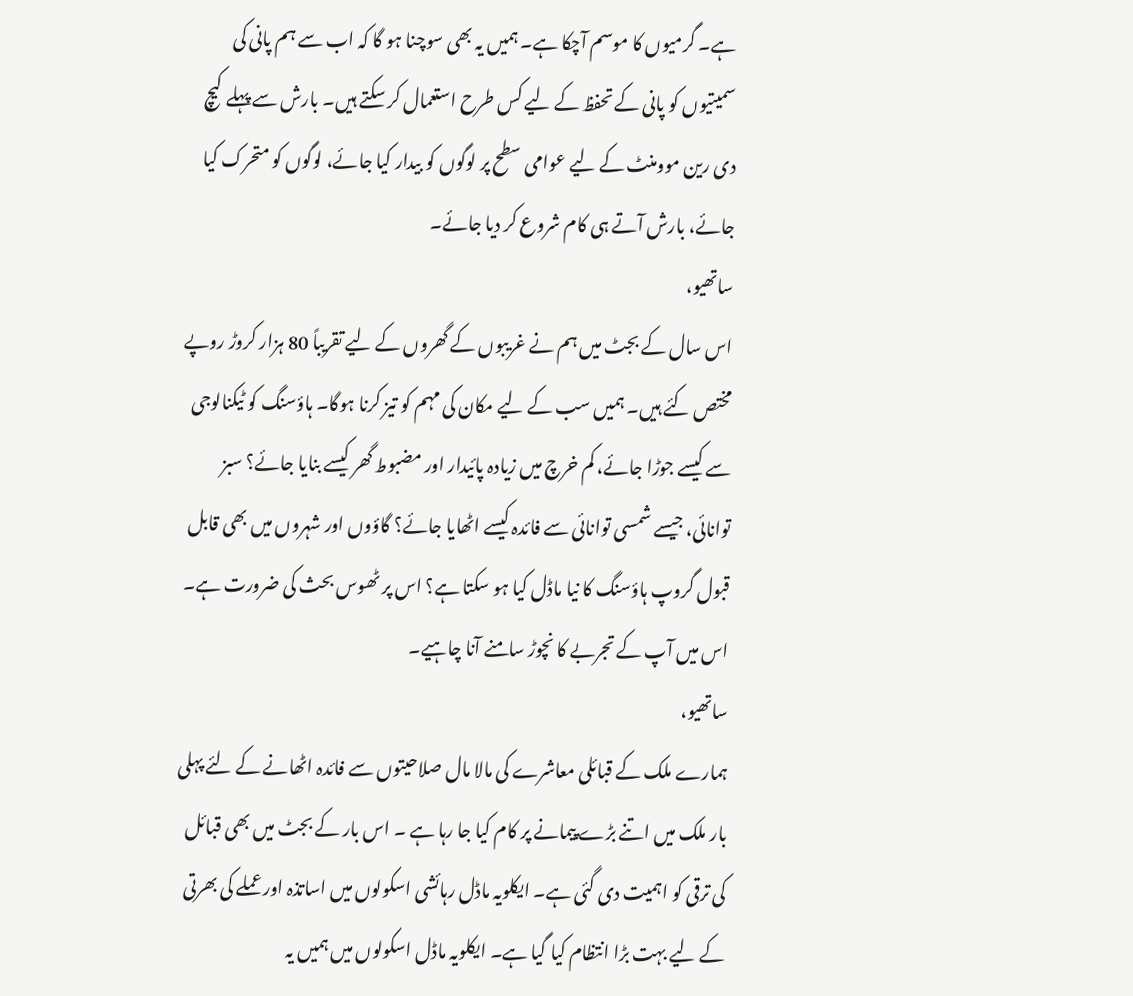ہے۔ گرمیوں کا موسم آچکا ہے۔ ہمیں یہ بھی سوچنا ہو گا کہ اب سے ہم پانی کی سمیتیوں کو پانی کے تحفظ کے لیے کس طرح استعمال کر سکتے ہیں۔ بارش سے پہلے کیچ دی رین موومنٹ کے لیے عوامی سطح پر لوگوں کو بیدار کیا جائے، لوگوں کو متحرک کیا جائے، بارش آتے ہی کام شروع کر دیا جائے۔
ساتھیو،
اس سال کے بجٹ میں ہم نے غریبوں کے گھروں کے لیے تقریباً 80 ہزار کروڑ روپے مختص کئے ہیں۔ ہمیں سب کے لیے مکان کی مہم کو تیز کرنا ہوگا۔ ہاؤسنگ کو ٹیکنالوجی سے کیسے جوڑا جائے، کم خرچ میں زیادہ پائیدار اور مضبوط گھر کیسے بنایا جائے؟ سبز توانائی، جیسے شمسی توانائی سے فائدہ کیسے اٹھایا جائے؟ گاؤوں اور شہروں میں بھی قابل قبول گروپ ہاؤسنگ کا نیا ماڈل کیا ہو سکتا ہے؟ اس پر ٹھوس بحث کی ضرورت ہے۔ اس میں آپ کے تجربے کا نچوڑ سامنے آنا چاہیے۔
ساتھیو،
ہمارے ملک کے قبائلی معاشرے کی مالا مال صلاحیتوں سے فائدہ اٹھانے کے لئے پہلی بار ملک میں اتنے بڑے پیمانے پر کام کیا جا رہا ہے ۔ اس بار کے بجٹ میں بھی قبائل کی ترقی کو اہمیت دی گئی ہے۔ ایکلویہ ماڈل رہائشی اسکولوں میں اساتذہ اور عملے کی بھرتی کے لیے بہت بڑا انتظام کیا گیا ہے۔ ایکلویہ ماڈل اسکولوں میں ہمیں یہ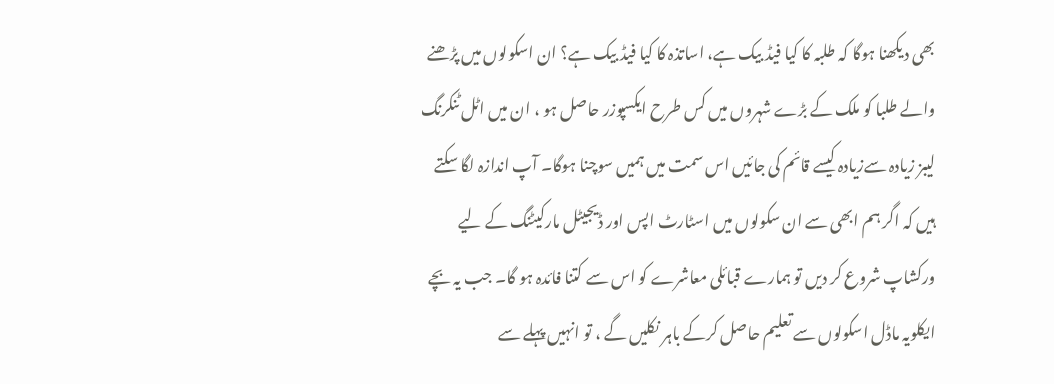بھی دیکھنا ہوگا کہ طلبہ کا کیا فیڈ بیک ہے، اساتذہ کا کیا فیڈ بیک ہے؟ ان اسکولوں میں پڑھنے والے طلبا کو ملک کے بڑے شہروں میں کس طرح ایکسپوزر حاصل ہو ، ان میں اٹل ٹنکرنگ لیبز زیادہ سےزیادہ کیسے قائم کی جائیں اس سمت میں ہمیں سوچنا ہوگا۔ آپ اندازہ لگا سکتے ہیں کہ اگر ہم ابھی سے ان سکولوں میں اسٹارٹ اپس اور ڈیجیٹل مارکیٹنگ کے لیے ورکشاپ شروع کر دیں تو ہمارے قبائلی معاشرے کو اس سے کتنا فائدہ ہو گا۔ جب یہ بچے ایکلویہ ماڈل اسکولوں سے تعلیم حاصل کرکے باہر نکلیں گے ، تو انہیں پہلے سے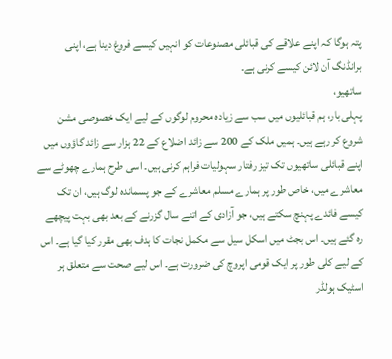پتہ ہوگا کہ اپنے علاقے کی قبائلی مصنوعات کو انہیں کیسے فروغ دینا ہے، اپنی برانڈنگ آن لائن کیسے کرنی ہے۔
ساتھیو،
پہلی بار، ہم قبائلیوں میں سب سے زیادہ محروم لوگوں کے لیے ایک خصوصی مشن شروع کر رہے ہیں۔ ہمیں ملک کے 200 سے زائد اضلاع کے 22 ہزار سے زائد گاؤوں میں اپنے قبائلی ساتھیوں تک تیز رفتار سہولیات فراہم کرنی ہیں۔ اسی طرح ہمارے چھوٹے سے معاشرے میں، خاص طور پر ہمارے مسلم معاشرے کے جو پسماندہ لوگ ہیں، ان تک کیسے فائدے پہنچ سکتے ہیں، جو آزادی کے اتنے سال گزرنے کے بعد بھی بہت پیچھے رہ گئے ہیں۔ اس بجٹ میں اسکل سیل سے مکمل نجات کا ہدف بھی مقرر کیا گیا ہے۔ اس کے لیے کلی طور پر ایک قومی اپروچ کی ضرورت ہے۔ اس لیے صحت سے متعلق ہر اسٹیک ہولڈر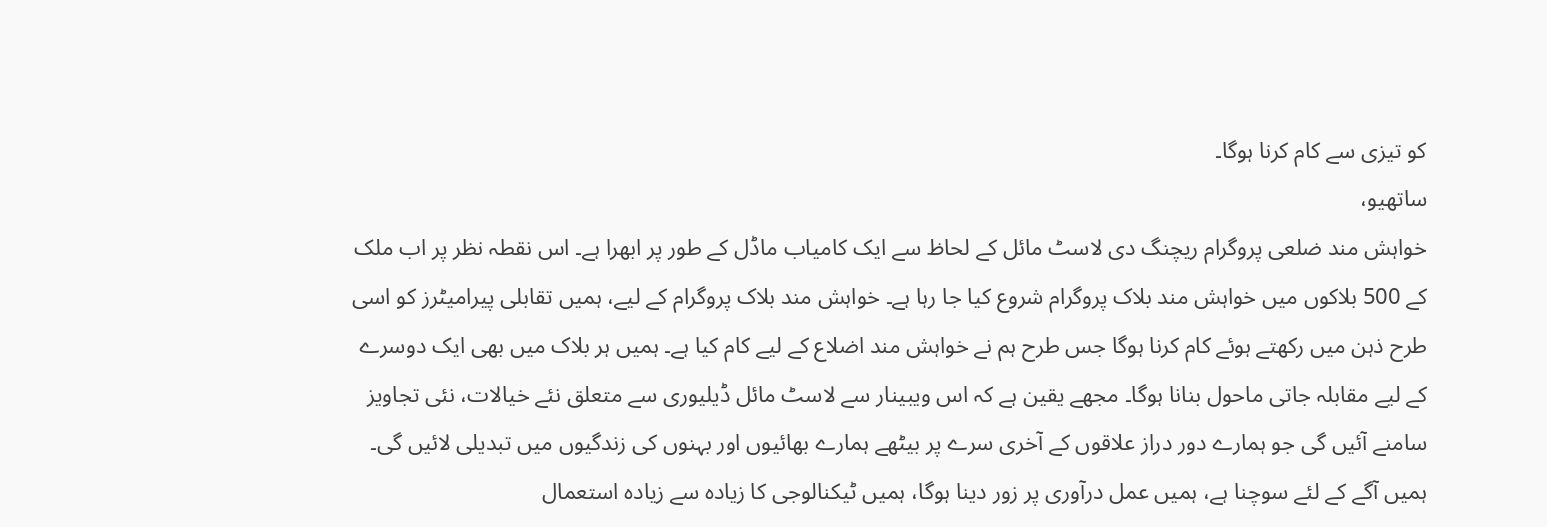کو تیزی سے کام کرنا ہوگا۔
ساتھیو،
خواہش مند ضلعی پروگرام ریچنگ دی لاسٹ مائل کے لحاظ سے ایک کامیاب ماڈل کے طور پر ابھرا ہے۔ اس نقطہ نظر پر اب ملک کے 500 بلاکوں میں خواہش مند بلاک پروگرام شروع کیا جا رہا ہے۔ خواہش مند بلاک پروگرام کے لیے، ہمیں تقابلی پیرامیٹرز کو اسی طرح ذہن میں رکھتے ہوئے کام کرنا ہوگا جس طرح ہم نے خواہش مند اضلاع کے لیے کام کیا ہے۔ ہمیں ہر بلاک میں بھی ایک دوسرے کے لیے مقابلہ جاتی ماحول بنانا ہوگا۔ مجھے یقین ہے کہ اس ویبینار سے لاسٹ مائل ڈیلیوری سے متعلق نئے خیالات، نئی تجاویز سامنے آئیں گی جو ہمارے دور دراز علاقوں کے آخری سرے پر بیٹھے ہمارے بھائیوں اور بہنوں کی زندگیوں میں تبدیلی لائیں گی۔ ہمیں آگے کے لئے سوچنا ہے، ہمیں عمل درآوری پر زور دینا ہوگا، ہمیں ٹیکنالوجی کا زیادہ سے زیادہ استعمال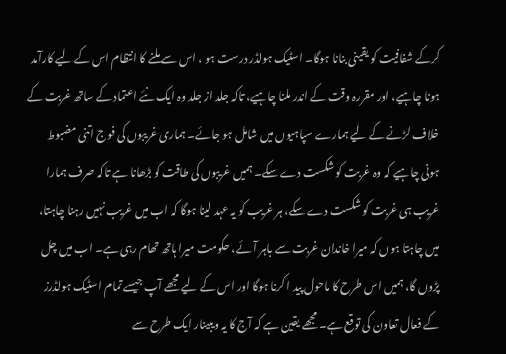کرکے شفافیت کو یقینی بنانا ہوگا۔ اسٹیک ہولڈر درست ہو ، اس سے ملنے کا انتظام اس کے لیے کارآمد ہونا چاہیے، اور مقررہ وقت کے اندر ملنا چاہیے، تاکہ جلد از جلد وہ ایک نئے اعتماد کے ساتھ غربت کے خلاف لڑنے کے لیے ہمارے سپاہیوں میں شامل ہو جائے۔ ہماری غریبوں کی فوج اتنی مضبوط ہونی چاہیے کہ وہ غربت کو شکست دے سکے۔ ہمیں غریبوں کی طاقت کو بڑھانا ہے تاکہ صرف ہمارا غریب ہی غربت کو شکست دے سکے، ہر غریب کو یہ عہد لینا ہوگا کہ اب میں غریب نہیں رہنا چاہتا، میں چاہتا ہوں کہ میرا خاندان غربت سے باہر آئے، حکومت میرا ہاتھ تھام رہی ہے۔ اب میں چل پڑوں گا، ہمیں اس طرح کا ماحول پید ا کرنا ہوگا اور اس کے لیے مجھے آپ جیسے تمام اسٹیک ہولڈرز کے فعال تعاون کی توقع ہے۔ مجھے یقین ہے کہ آج کا یہ ویبینار ایک طرح سے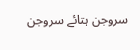سروجن ہتائے سروجن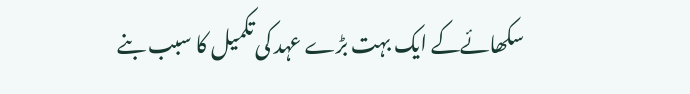سکھائےکے ایک بہت بڑے عہد کی تکمیل کا سبب بنے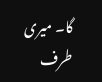گا۔ میری طرف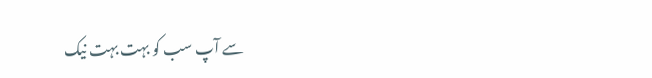سے آپ سب کو بہت بہت نیک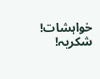خواہشات! شکریہ!